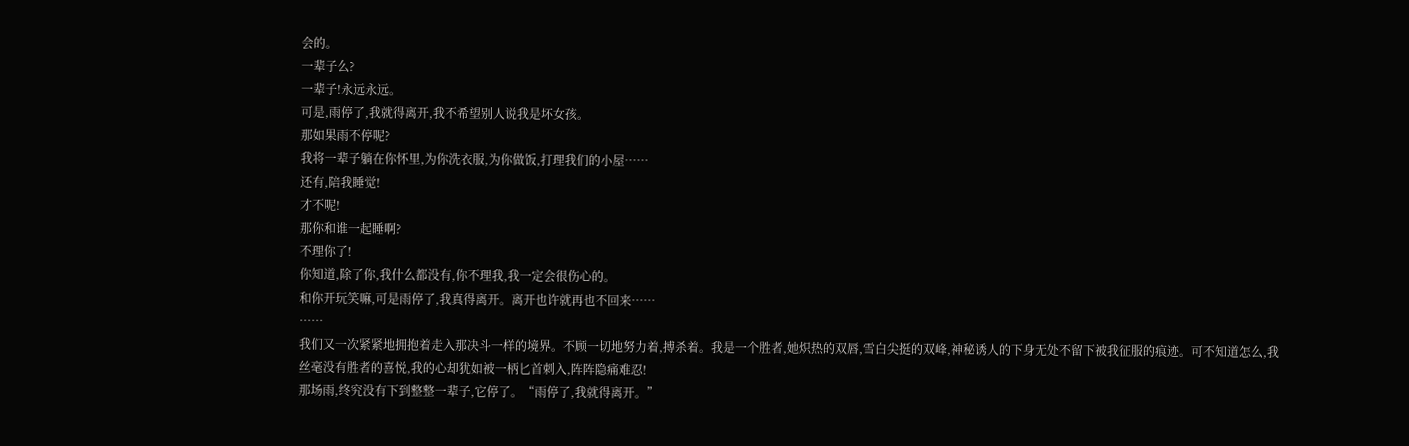会的。
一辈子么?
一辈子!永远永远。
可是,雨停了,我就得离开,我不希望别人说我是坏女孩。
那如果雨不停呢?
我将一辈子躺在你怀里,为你洗衣服,为你做饭,打理我们的小屋……
还有,陪我睡觉!
才不呢!
那你和谁一起睡啊?
不理你了!
你知道,除了你,我什么都没有,你不理我,我一定会很伤心的。
和你开玩笑嘛,可是雨停了,我真得离开。离开也许就再也不回来……
……
我们又一次紧紧地拥抱着走入那决斗一样的境界。不顾一切地努力着,搏杀着。我是一个胜者,她炽热的双唇,雪白尖挺的双峰,神秘诱人的下身无处不留下被我征服的痕迹。可不知道怎么,我丝毫没有胜者的喜悦,我的心却犹如被一柄匕首刺入,阵阵隐痛难忍!
那场雨,终究没有下到整整一辈子,它停了。“雨停了,我就得离开。”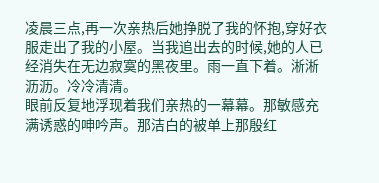凌晨三点,再一次亲热后她挣脱了我的怀抱,穿好衣服走出了我的小屋。当我追出去的时候,她的人已经消失在无边寂寞的黑夜里。雨一直下着。淅淅沥沥。冷冷清清。
眼前反复地浮现着我们亲热的一幕幕。那敏感充满诱惑的呻吟声。那洁白的被单上那殷红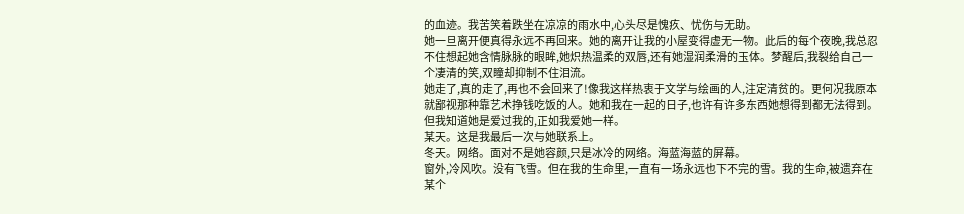的血迹。我苦笑着跌坐在凉凉的雨水中,心头尽是愧疚、忧伤与无助。
她一旦离开便真得永远不再回来。她的离开让我的小屋变得虚无一物。此后的每个夜晚,我总忍不住想起她含情脉脉的眼眸,她炽热温柔的双唇,还有她湿润柔滑的玉体。梦醒后,我裂给自己一个凄清的笑,双瞳却抑制不住泪流。
她走了,真的走了,再也不会回来了!像我这样热衷于文学与绘画的人,注定清贫的。更何况我原本就鄙视那种靠艺术挣钱吃饭的人。她和我在一起的日子,也许有许多东西她想得到都无法得到。但我知道她是爱过我的,正如我爱她一样。
某天。这是我最后一次与她联系上。
冬天。网络。面对不是她容颜,只是冰冷的网络。海蓝海蓝的屏幕。
窗外,冷风吹。没有飞雪。但在我的生命里,一直有一场永远也下不完的雪。我的生命,被遗弃在某个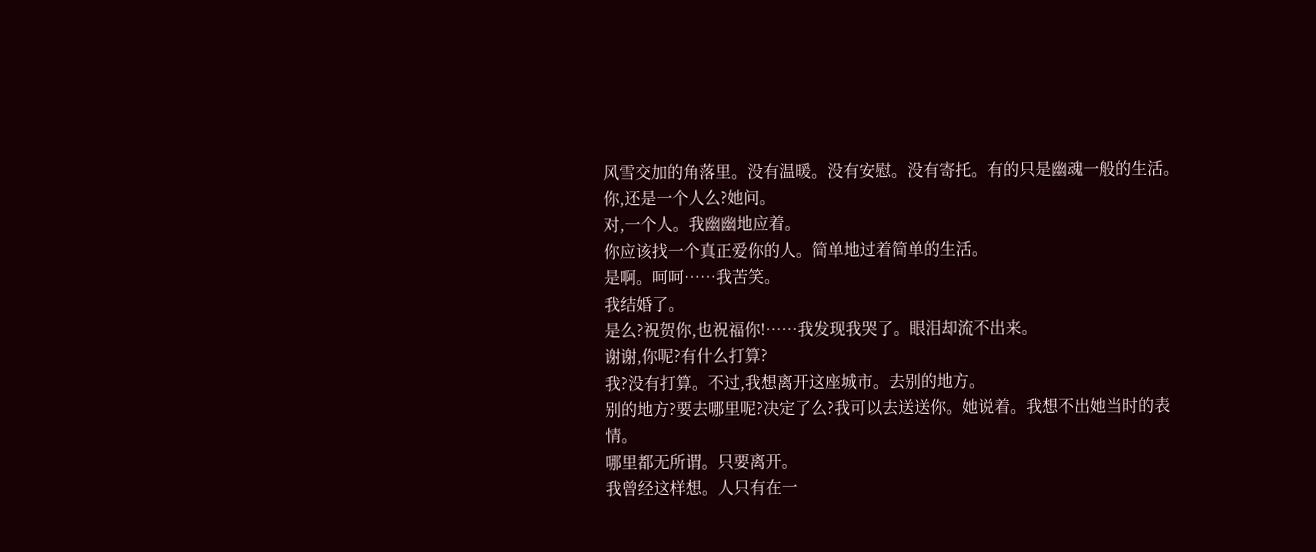风雪交加的角落里。没有温暖。没有安慰。没有寄托。有的只是幽魂一般的生活。
你,还是一个人么?她问。
对,一个人。我幽幽地应着。
你应该找一个真正爱你的人。简单地过着简单的生活。
是啊。呵呵……我苦笑。
我结婚了。
是么?祝贺你,也祝福你!……我发现我哭了。眼泪却流不出来。
谢谢,你呢?有什么打算?
我?没有打算。不过,我想离开这座城市。去别的地方。
别的地方?要去哪里呢?决定了么?我可以去送送你。她说着。我想不出她当时的表情。
哪里都无所谓。只要离开。
我曾经这样想。人只有在一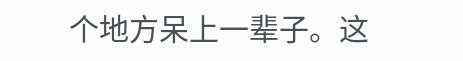个地方呆上一辈子。这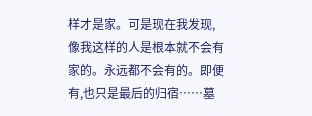样才是家。可是现在我发现,像我这样的人是根本就不会有家的。永远都不会有的。即便有,也只是最后的归宿……墓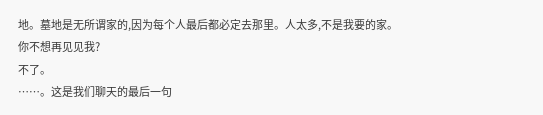地。墓地是无所谓家的,因为每个人最后都必定去那里。人太多,不是我要的家。
你不想再见见我?
不了。
……。这是我们聊天的最后一句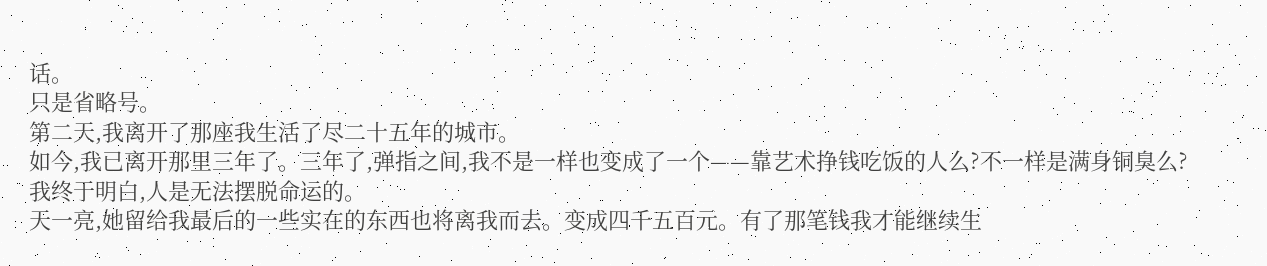话。
只是省略号。
第二天,我离开了那座我生活了尽二十五年的城市。
如今,我已离开那里三年了。三年了,弹指之间,我不是一样也变成了一个——靠艺术挣钱吃饭的人么?不一样是满身铜臭么?我终于明白,人是无法摆脱命运的。
天一亮,她留给我最后的一些实在的东西也将离我而去。变成四千五百元。有了那笔钱我才能继续生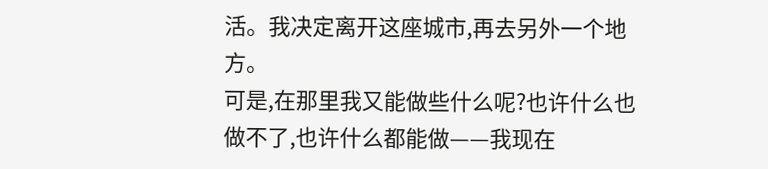活。我决定离开这座城市,再去另外一个地方。
可是,在那里我又能做些什么呢?也许什么也做不了,也许什么都能做——我现在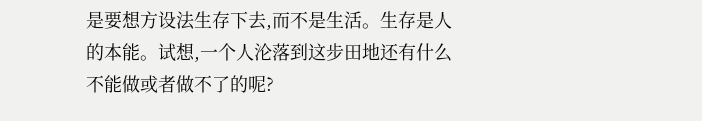是要想方设法生存下去,而不是生活。生存是人的本能。试想,一个人沦落到这步田地还有什么不能做或者做不了的呢?